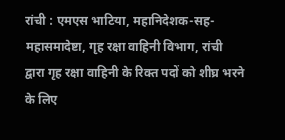रांची : एमएस भाटिया, महानिदेशक-सह-महासमादेष्टा, गृह रक्षा वाहिनी विभाग, रांची द्वारा गृह रक्षा वाहिनी के रिक्त पदों को शीघ्र भरने के लिए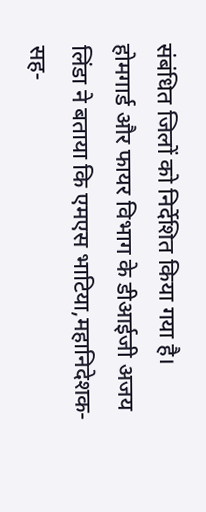संबंधित जिलों को निर्देशित किया गया है। होमगार्ड और फायर विभाग के डीआईजी अजय लिंडा ने बताया कि एमएस भाटिया,महानिदेशक- सह-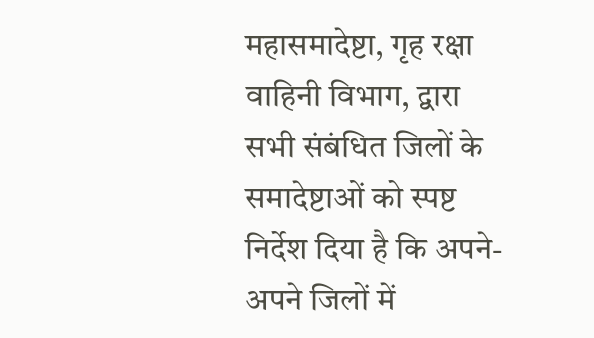महासमादेष्टा, गृह रक्षा वाहिनी विभाग, द्वारा सभी संबंधित जिलों के समादेष्टाओं को स्पष्ट निर्देश दिया है कि अपने-अपने जिलों में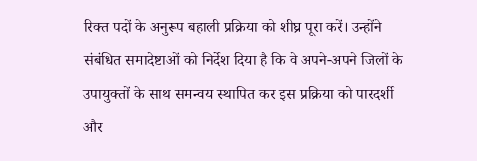रिक्त पदों के अनुरूप बहाली प्रक्रिया को शीघ्र पूरा करें। उन्होंने संबंधित समादेष्टाओं को निर्देश दिया है कि वे अपने-अपने जिलों के उपायुक्तों के साथ समन्वय स्थापित कर इस प्रक्रिया को पारदर्शी और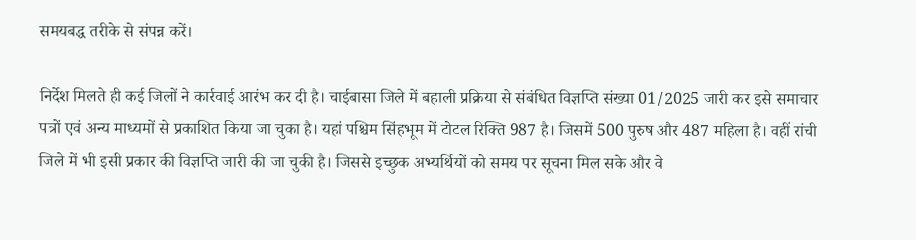समयबद्ध तरीके से संपन्न करें।

निर्देश मिलते ही कई जिलों ने कार्रवाई आरंभ कर दी है। चाईबासा जिले में बहाली प्रक्रिया से संबंधित विज्ञप्ति संख्या 01/2025 जारी कर इसे समाचार पत्रों एवं अन्य माध्यमों से प्रकाशित किया जा चुका है। यहां पश्चिम सिंहभूम में टोटल रिक्ति 987 है। जिसमें 500 पुरुष और 487 महिला है। वहीं रांची जिले में भी इसी प्रकार की विज्ञप्ति जारी की जा चुकी है। जिससे इच्छुक अभ्यर्थियों को समय पर सूचना मिल सके और वे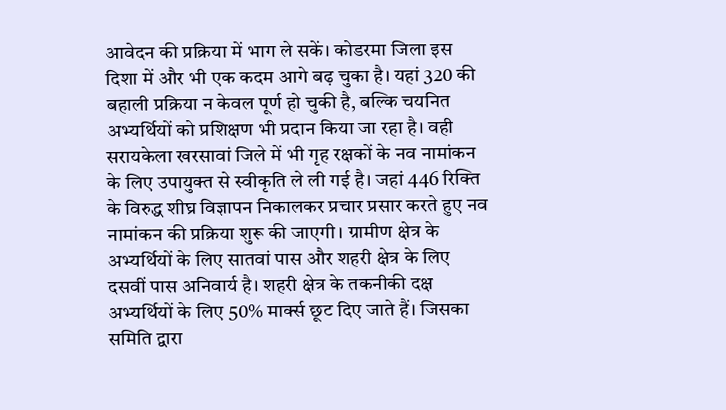आवेदन की प्रक्रिया में भाग ले सकें। कोडरमा जिला इस दिशा में और भी एक कदम आगे बढ़ चुका है। यहां 320 की बहाली प्रक्रिया न केवल पूर्ण हो चुकी है, बल्कि चयनित अभ्यर्थियों को प्रशिक्षण भी प्रदान किया जा रहा है। वही सरायकेला खरसावां जिले में भी गृह रक्षकों के नव नामांकन के लिए उपायुक्त से स्वीकृति ले ली गई है। जहां 446 रिक्ति के विरुद्ध शीघ्र विज्ञापन निकालकर प्रचार प्रसार करते हुए नव नामांकन की प्रक्रिया शुरू की जाएगी। ग्रामीण क्षेत्र के अभ्यर्थियों के लिए सातवां पास और शहरी क्षेत्र के लिए दसवीं पास अनिवार्य है। शहरी क्षेत्र के तकनीकी दक्ष अभ्यर्थियों के लिए 50% मार्क्स छूट दिए जाते हैं। जिसका समिति द्वारा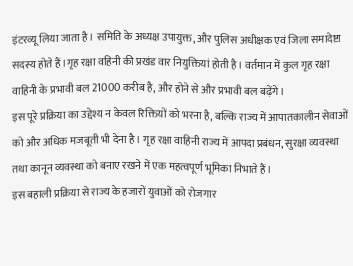इंटरव्यू लिया जाता है। समिति के अध्यक्ष उपायुक्त, और पुलिस अधीक्षक एवं जिला समादेष्टा सदस्य होते हैं।गृह रक्षा वहिनी की प्रखंड वार नियुक्तियां होती है। वर्तमान में कुल गृह रक्षा वाहिनी के प्रभावी बल 21000 करीब है, और होने से और प्रभावी बल बढ़ेंगे।
इस पूरे प्रक्रिया का उद्देश्य न केवल रिक्तियों को भरना है, बल्कि राज्य में आपातकालीन सेवाओं को और अधिक मजबूती भी देना है। गृह रक्षा वाहिनी राज्य में आपदा प्रबंधन, सुरक्षा व्यवस्था तथा कानून व्यवस्था को बनाए रखने में एक महत्वपूर्ण भूमिका निभाते हैं।
इस बहाली प्रक्रिया से राज्य के हजारों युवाओं को रोजगार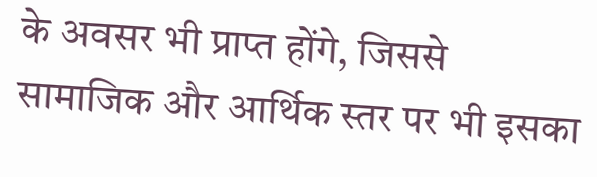के अवसर भी प्राप्त होंगे, जिससे सामाजिक और आर्थिक स्तर पर भी इसका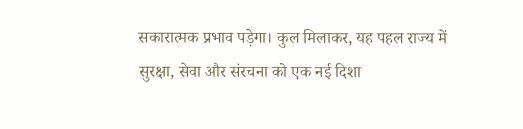सकारात्मक प्रभाव पड़ेगा। कुल मिलाकर, यह पहल राज्य में सुरक्षा, सेवा और संरचना को एक नई दिशा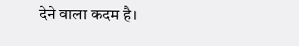देने वाला कदम है।